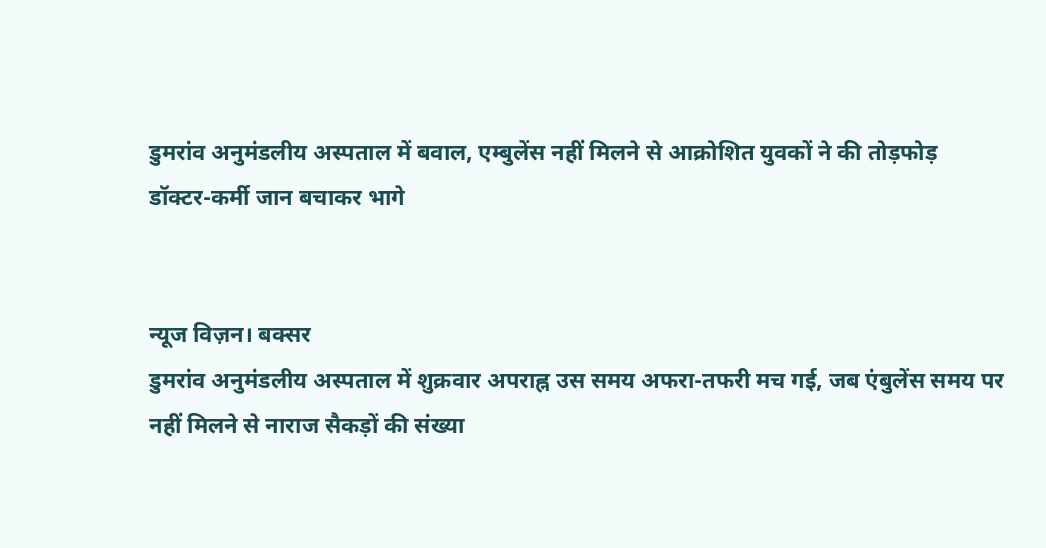डुमरांव अनुमंडलीय अस्पताल में बवाल, एम्बुलेंस नहीं मिलने से आक्रोशित युवकों ने की तोड़फोड़
डॉक्टर-कर्मी जान बचाकर भागे


न्यूज विज़न। बक्सर
डुमरांव अनुमंडलीय अस्पताल में शुक्रवार अपराह्न उस समय अफरा-तफरी मच गई, जब एंबुलेंस समय पर नहीं मिलने से नाराज सैकड़ों की संख्या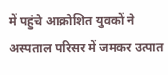में पहुंचे आक्रोशित युवकों ने अस्पताल परिसर में जमकर उत्पात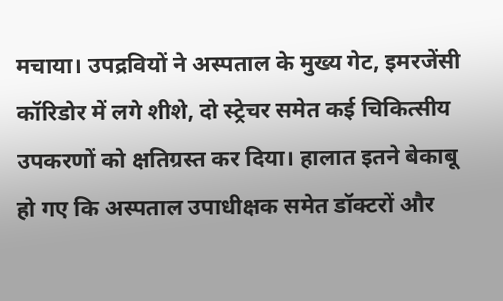मचाया। उपद्रवियों ने अस्पताल के मुख्य गेट, इमरजेंसी कॉरिडोर में लगे शीशे, दो स्ट्रेचर समेत कई चिकित्सीय उपकरणों को क्षतिग्रस्त कर दिया। हालात इतने बेकाबू हो गए कि अस्पताल उपाधीक्षक समेत डॉक्टरों और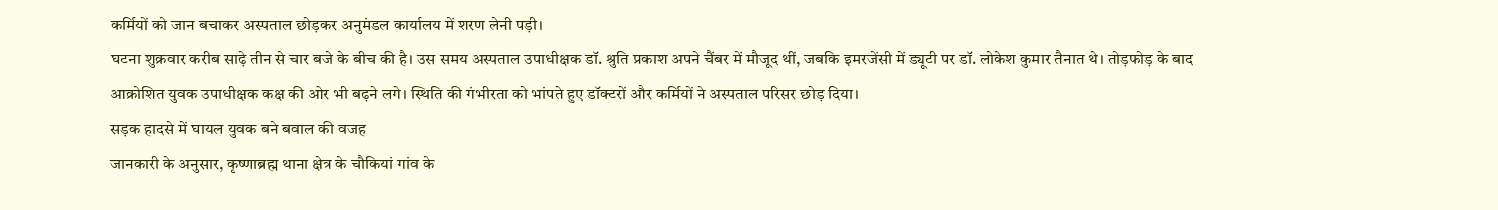कर्मियों को जान बचाकर अस्पताल छोड़कर अनुमंडल कार्यालय में शरण लेनी पड़ी।
घटना शुक्रवार करीब साढ़े तीन से चार बजे के बीच की है। उस समय अस्पताल उपाधीक्षक डॉ. श्रुति प्रकाश अपने चैंबर में मौजूद थीं, जबकि इमरजेंसी में ड्यूटी पर डॉ. लोकेश कुमार तैनात थे। तोड़फोड़ के बाद आक्रोशित युवक उपाधीक्षक कक्ष की ओर भी बढ़ने लगे। स्थिति की गंभीरता को भांपते हुए डॉक्टरों और कर्मियों ने अस्पताल परिसर छोड़ दिया।
सड़क हादसे में घायल युवक बने बवाल की वजह
जानकारी के अनुसार, कृष्णाब्रह्म थाना क्षेत्र के चौकियां गांव के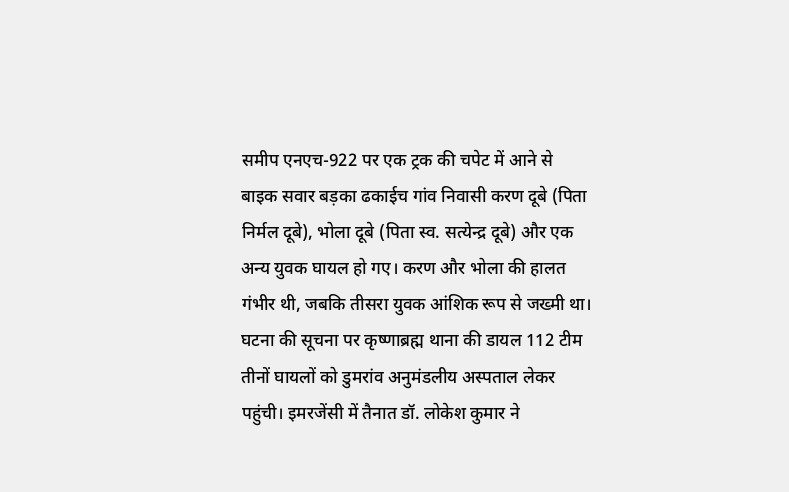समीप एनएच-922 पर एक ट्रक की चपेट में आने से बाइक सवार बड़का ढकाईच गांव निवासी करण दूबे (पिता निर्मल दूबे), भोला दूबे (पिता स्व. सत्येन्द्र दूबे) और एक अन्य युवक घायल हो गए। करण और भोला की हालत गंभीर थी, जबकि तीसरा युवक आंशिक रूप से जख्मी था।
घटना की सूचना पर कृष्णाब्रह्म थाना की डायल 112 टीम तीनों घायलों को डुमरांव अनुमंडलीय अस्पताल लेकर पहुंची। इमरजेंसी में तैनात डॉ. लोकेश कुमार ने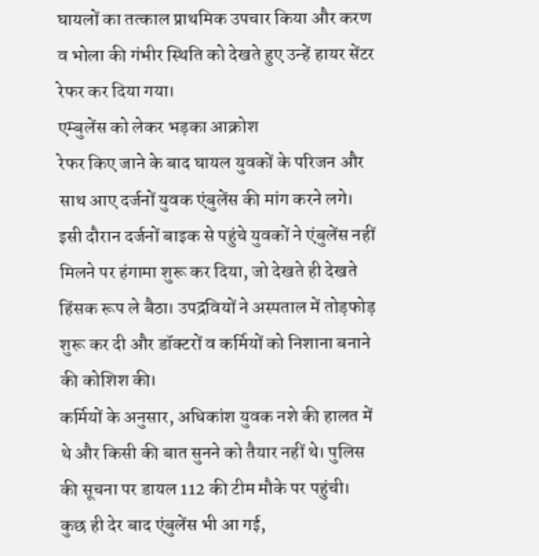घायलों का तत्काल प्राथमिक उपचार किया और करण व भोला की गंभीर स्थिति को देखते हुए उन्हें हायर सेंटर रेफर कर दिया गया।
एम्बुलेंस को लेकर भड़का आक्रोश
रेफर किए जाने के बाद घायल युवकों के परिजन और साथ आए दर्जनों युवक एंबुलेंस की मांग करने लगे। इसी दौरान दर्जनों बाइक से पहुंचे युवकों ने एंबुलेंस नहीं मिलने पर हंगामा शुरू कर दिया, जो देखते ही देखते हिंसक रूप ले बैठा। उपद्रवियों ने अस्पताल में तोड़फोड़ शुरू कर दी और डॉक्टरों व कर्मियों को निशाना बनाने की कोशिश की।
कर्मियों के अनुसार, अधिकांश युवक नशे की हालत में थे और किसी की बात सुनने को तैयार नहीं थे। पुलिस की सूचना पर डायल 112 की टीम मौके पर पहुंची। कुछ ही देर बाद एंबुलेंस भी आ गई,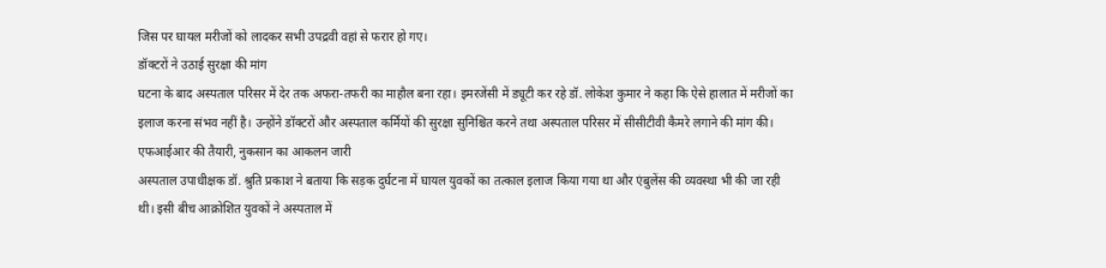जिस पर घायल मरीजों को लादकर सभी उपद्रवी वहां से फरार हो गए।
डॉक्टरों ने उठाई सुरक्षा की मांग
घटना के बाद अस्पताल परिसर में देर तक अफरा-तफरी का माहौल बना रहा। इमरजेंसी में ड्यूटी कर रहे डॉ. लोकेश कुमार ने कहा कि ऐसे हालात में मरीजों का इलाज करना संभव नहीं है। उन्होंने डॉक्टरों और अस्पताल कर्मियों की सुरक्षा सुनिश्चित करने तथा अस्पताल परिसर में सीसीटीवी कैमरे लगाने की मांग की।
एफआईआर की तैयारी, नुकसान का आकलन जारी
अस्पताल उपाधीक्षक डॉ. श्रुति प्रकाश ने बताया कि सड़क दुर्घटना में घायल युवकों का तत्काल इलाज किया गया था और एंबुलेंस की व्यवस्था भी की जा रही थी। इसी बीच आक्रोशित युवकों ने अस्पताल में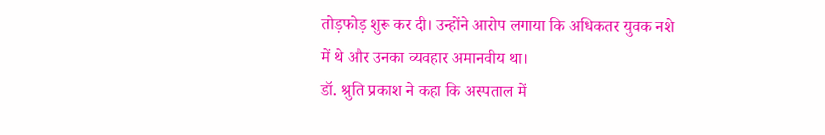तोड़फोड़ शुरू कर दी। उन्होंने आरोप लगाया कि अधिकतर युवक नशे में थे और उनका व्यवहार अमानवीय था।
डॉ. श्रुति प्रकाश ने कहा कि अस्पताल में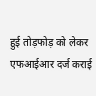हुई तोड़फोड़ को लेकर एफआईआर दर्ज कराई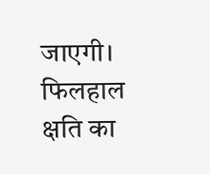जाएगी। फिलहाल क्षति का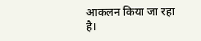आकलन किया जा रहा है।